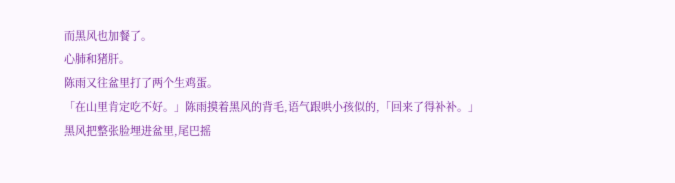而黑风也加餐了。
心肺和猪肝。
陈雨又往盆里打了两个生鸡蛋。
「在山里肯定吃不好。」陈雨摸着黑风的背毛,语气跟哄小孩似的,「回来了得补补。」
黑风把整张脸埋进盆里,尾巴摇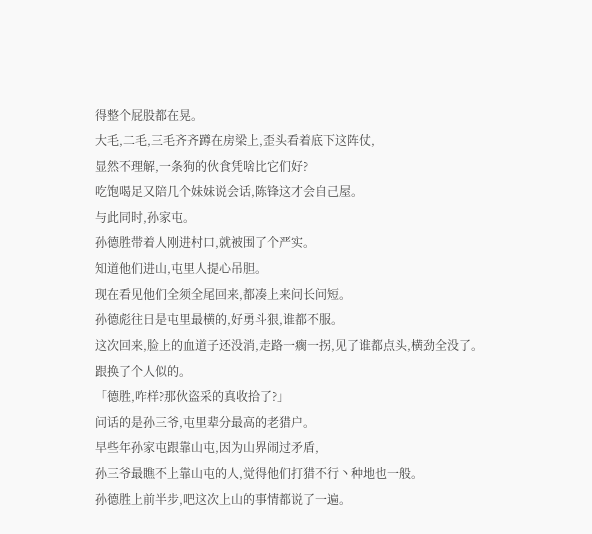得整个屁股都在晃。
大毛,二毛,三毛齐齐蹲在房梁上,歪头看着底下这阵仗,
显然不理解,一条狗的伙食凭啥比它们好?
吃饱喝足又陪几个妹妹说会话,陈锋这才会自己屋。
与此同时,孙家屯。
孙德胜带着人刚进村口,就被围了个严实。
知道他们进山,屯里人提心吊胆。
现在看见他们全须全尾回来,都凑上来问长问短。
孙德彪往日是屯里最横的,好勇斗狠,谁都不服。
这次回来,脸上的血道子还没消,走路一瘸一拐,见了谁都点头,横劲全没了。
跟换了个人似的。
「德胜,咋样?那伙盗采的真收拾了?」
问话的是孙三爷,屯里辈分最高的老猎户。
早些年孙家屯跟靠山屯,因为山界闹过矛盾,
孙三爷最瞧不上靠山屯的人,觉得他们打猎不行丶种地也一般。
孙德胜上前半步,吧这次上山的事情都说了一遍。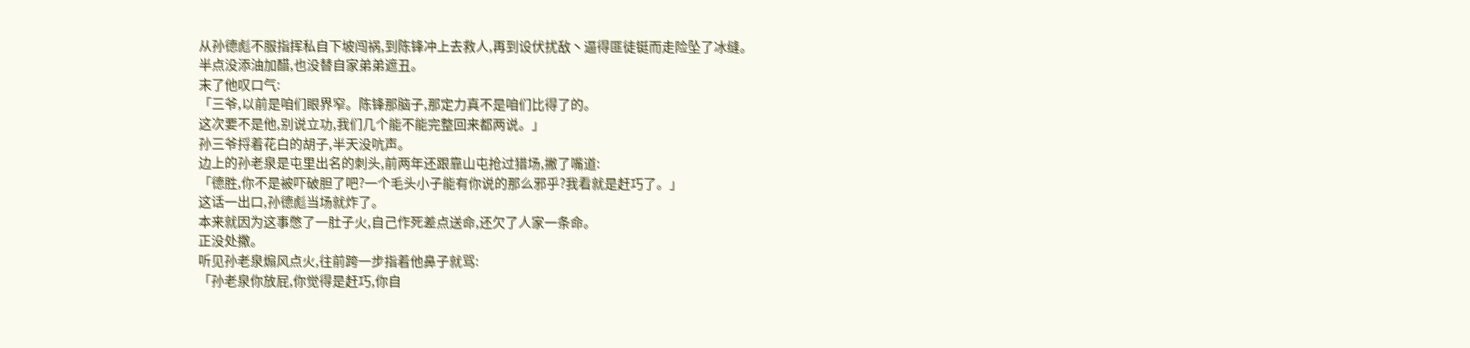从孙德彪不服指挥私自下坡闯祸,到陈锋冲上去救人,再到设伏扰敌丶逼得匪徒铤而走险坠了冰缝。
半点没添油加醋,也没替自家弟弟遮丑。
末了他叹口气:
「三爷,以前是咱们眼界窄。陈锋那脑子,那定力真不是咱们比得了的。
这次要不是他,别说立功,我们几个能不能完整回来都两说。」
孙三爷捋着花白的胡子,半天没吭声。
边上的孙老泉是屯里出名的刺头,前两年还跟靠山屯抢过猎场,撇了嘴道:
「德胜,你不是被吓破胆了吧?一个毛头小子能有你说的那么邪乎?我看就是赶巧了。」
这话一出口,孙德彪当场就炸了。
本来就因为这事憋了一肚子火,自己作死差点送命,还欠了人家一条命。
正没处撒。
听见孙老泉煽风点火,往前跨一步指着他鼻子就骂:
「孙老泉你放屁,你觉得是赶巧,你自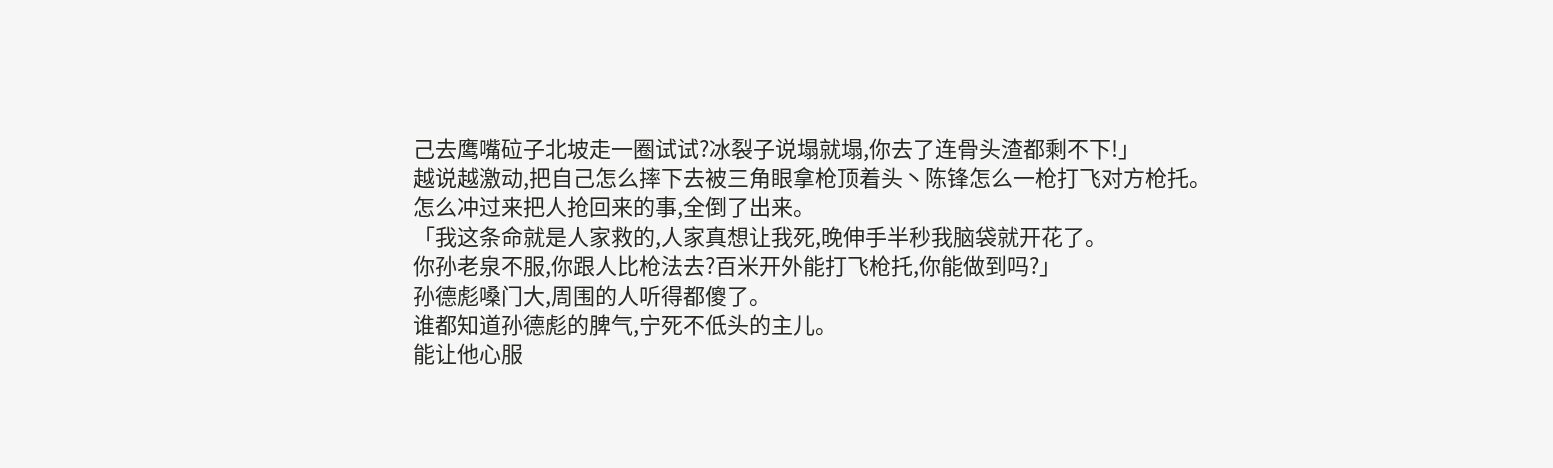己去鹰嘴砬子北坡走一圈试试?冰裂子说塌就塌,你去了连骨头渣都剩不下!」
越说越激动,把自己怎么摔下去被三角眼拿枪顶着头丶陈锋怎么一枪打飞对方枪托。
怎么冲过来把人抢回来的事,全倒了出来。
「我这条命就是人家救的,人家真想让我死,晚伸手半秒我脑袋就开花了。
你孙老泉不服,你跟人比枪法去?百米开外能打飞枪托,你能做到吗?」
孙德彪嗓门大,周围的人听得都傻了。
谁都知道孙德彪的脾气,宁死不低头的主儿。
能让他心服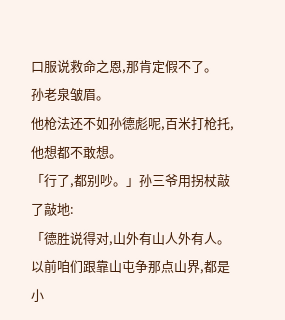口服说救命之恩,那肯定假不了。
孙老泉皱眉。
他枪法还不如孙德彪呢,百米打枪托,他想都不敢想。
「行了,都别吵。」孙三爷用拐杖敲了敲地:
「德胜说得对,山外有山人外有人。以前咱们跟靠山屯争那点山界,都是小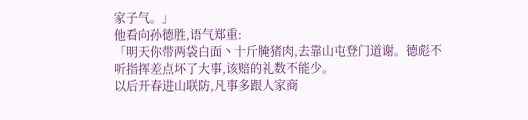家子气。」
他看向孙德胜,语气郑重:
「明天你带两袋白面丶十斤腌猪肉,去靠山屯登门道谢。德彪不听指挥差点坏了大事,该赔的礼数不能少。
以后开春进山联防,凡事多跟人家商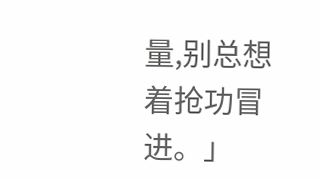量,别总想着抢功冒进。」